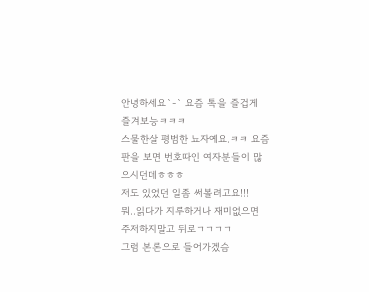안녕하세요`-` 요즘 톡을 즐겁게 즐겨보능ㅋㅋㅋ
스물한살 평범한 뇨자예요.ㅋㅋ 요즘 판을 보면 번호따인 여자분들이 많으시던데ㅎㅎㅎ
저도 있었던 일좀 써볼려고요!!!
뭐..읽다가 지루하거나 재미없으면 주저하지말고 뒤로ㄱㄱㄱㄱ
그럼 본론으로 들어가겠슴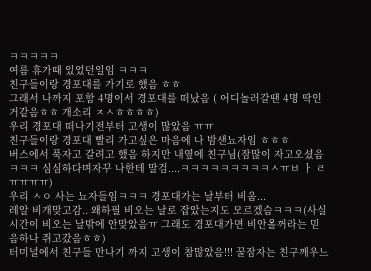ㅋㅋㅋㅋㅋ
여름 휴가때 있었던일임 ㅋㅋㅋ
친구들이랑 경포대를 가기로 했음 ㅎㅎ
그래서 나까지 포함 4명이서 경포대를 떠났음 ( 어디놀러갈땐 4명 딱인거같음ㅎㅎ 개소리 ㅈㅅㅎㅎㅎㅎ)
우리 경포대 떠나기전부터 고생이 많았음 ㅠㅠ
친구들이랑 경포대 빨리 가고싶은 마음에 나 밤샌뇨자임 ㅎㅎㅎ
버스에서 푹자고 갈려고 했음 하지만 내옆에 친구님(잠많이 자고오셨음ㅋㅋㅋ 심심하다며자꾸 나한테 말검....ㅋㅋㅋㅋㅋㅋㅋㅋㅋㅅㅠㅂ ㅏ ㄹ ㅠㅠㅠㅠ)
우리 ㅅㅇ 사는 뇨자들임ㅋㅋㅋ 경포대가는 날부터 비옴...
레알 비개맞고감.. 왜하필 비오는 날로 잡았는지도 모르겠슴ㅋㅋㅋ(사실 시간이 비오는 날밖에 안맞았음ㅠ 그래도 경포대가면 비안올꺼라는 믿음하나 쥐고갔음ㅎㅎ)
터미널에서 친구들 만나기 까지 고생이 참많았음!!! 꿀잠자는 친구깨우느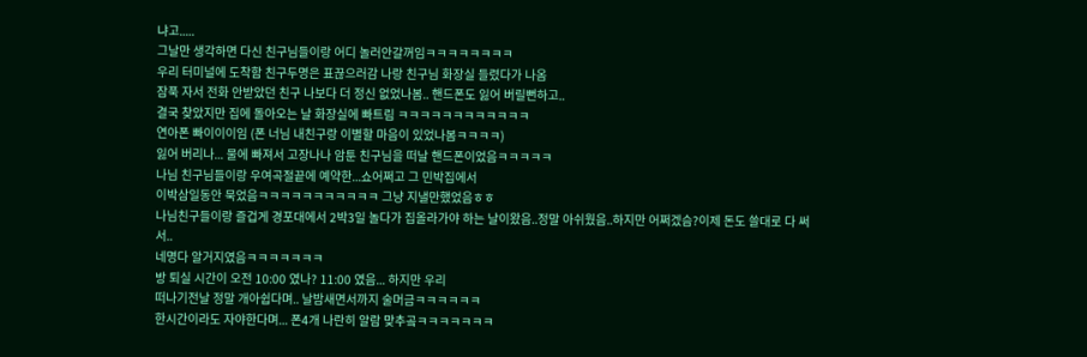냐고.....
그날만 생각하면 다신 친구님들이랑 어디 놀러안갈꺼임ㅋㅋㅋㅋㅋㅋㅋㅋ
우리 터미널에 도착함 친구두명은 표끊으러감 나랑 친구님 화장실 들렸다가 나옴
잠푹 자서 전화 안받았던 친구 나보다 더 정신 없었나봄.. 핸드폰도 잃어 버릴뻔하고..
결국 찾았지만 집에 돌아오는 날 화장실에 빠트림 ㅋㅋㅋㅋㅋㅋㅋㅋㅋㅋㅋㅋ
연아폰 빠이이이임 (폰 너님 내친구랑 이별할 마음이 있었나봄ㅋㅋㅋㅋ)
잃어 버리나... 물에 빠져서 고장나나 암툰 친구님을 떠날 핸드폰이었음ㅋㅋㅋㅋㅋ
나님 친구님들이랑 우여곡절끝에 예약한...쇼어쩌고 그 민박집에서
이박삼일동안 묵었음ㅋㅋㅋㅋㅋㅋㅋㅋㅋㅋㅋ 그냥 지낼만했었음ㅎㅎ
나님친구들이랑 즐겁게 경포대에서 2박3일 놀다가 집올라가야 하는 날이왔음..정말 아쉬웠음..하지만 어쩌겠슴?이제 돈도 쓸대로 다 써서..
네명다 알거지였음ㅋㅋㅋㅋㅋㅋㅋ
방 퇴실 시간이 오전 10:00 였나? 11:00 였음... 하지만 우리
떠나기전날 정말 개아쉽다며.. 날밤새면서까지 술머금ㅋㅋㅋㅋㅋㅋ
한시간이라도 자야한다며... 폰4개 나란히 알람 맞추곸ㅋㅋㅋㅋㅋㅋㅋ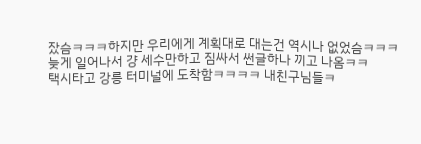잤슴ㅋㅋㅋ하지만 우리에게 계획대로 대는건 역시나 없었슴ㅋㅋㅋ
늦게 일어나서 걍 세수만하고 짐싸서 썬글하나 끼고 나옴ㅋㅋ
택시타고 강릉 터미널에 도착함ㅋㅋㅋㅋ 내친구님들ㅋ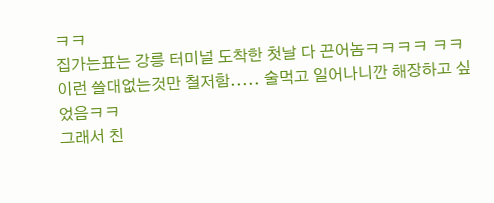ㅋㅋ
집가는표는 강릉 터미널 도착한 첫날 다 끈어놈ㅋㅋㅋㅋ ㅋㅋ
이런 쓸대없는것만 철저함..... 술먹고 일어나니깐 해장하고 싶었음ㅋㅋ
그래서 친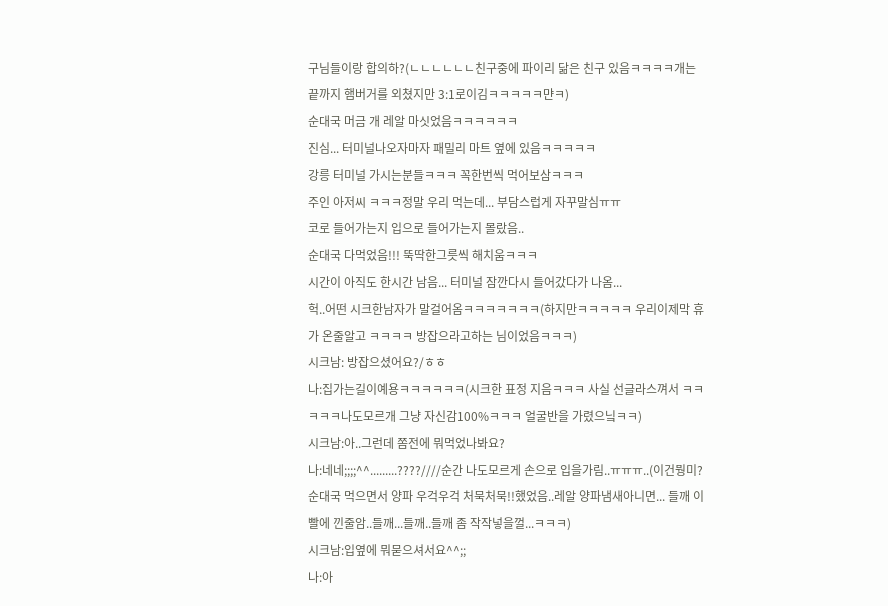구님들이랑 합의하?(ㄴㄴㄴㄴㄴㄴ친구중에 파이리 닮은 친구 있음ㅋㅋㅋㅋ개는 끝까지 햄버거를 외쳤지만 3:1로이김ㅋㅋㅋㅋㅋ먄ㅋ)
순대국 머금 개 레알 마싯었음ㅋㅋㅋㅋㅋㅋ
진심... 터미널나오자마자 패밀리 마트 옆에 있음ㅋㅋㅋㅋㅋ
강릉 터미널 가시는분들ㅋㅋㅋ 꼭한번씩 먹어보삼ㅋㅋㅋ
주인 아저씨 ㅋㅋㅋ정말 우리 먹는데... 부담스럽게 자꾸말심ㅠㅠ
코로 들어가는지 입으로 들어가는지 몰랐음..
순대국 다먹었음!!! 뚝딱한그릇씩 해치움ㅋㅋㅋ
시간이 아직도 한시간 남음... 터미널 잠깐다시 들어갔다가 나옴...
헉..어떤 시크한남자가 말걸어옴ㅋㅋㅋㅋㅋㅋㅋ(하지만ㅋㅋㅋㅋㅋ 우리이제막 휴가 온줄알고 ㅋㅋㅋㅋ 방잡으라고하는 님이었음ㅋㅋㅋ)
시크남: 방잡으셨어요?/ㅎㅎ
나:집가는길이예용ㅋㅋㅋㅋㅋㅋ(시크한 표정 지음ㅋㅋㅋ 사실 선글라스껴서 ㅋㅋㅋㅋㅋ나도모르개 그냥 자신감100%ㅋㅋㅋ 얼굴반을 가렸으닠ㅋㅋ)
시크남:아..그런데 쫌전에 뭐먹었나봐요?
나:네네;;;;^^.........????////순간 나도모르게 손으로 입을가림..ㅠㅠㅠ..(이건뭥미?순대국 먹으면서 양파 우걱우걱 처묵처묵!!했었음..레알 양파냄새아니면... 들깨 이빨에 낀줄암..들깨...들깨..들깨 좀 작작넣을껄...ㅋㅋㅋ)
시크남:입옆에 뭐묻으셔서요^^;;
나:아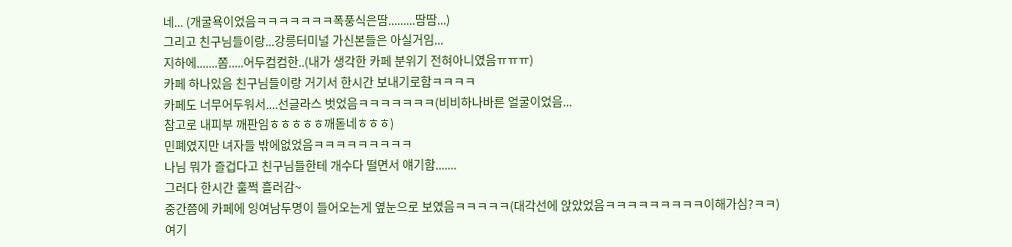네... (개굴욕이었음ㅋㅋㅋㅋㅋㅋㅋ폭풍식은땀.........땀땀...)
그리고 친구님들이랑...강릉터미널 가신본들은 아실거임...
지하에.......쫌.....어두컴컴한..(내가 생각한 카페 분위기 전혀아니였음ㅠㅠㅠ)
카페 하나있음 친구님들이랑 거기서 한시간 보내기로함ㅋㅋㅋㅋ
카페도 너무어두워서....선글라스 벗었음ㅋㅋㅋㅋㅋㅋㅋ(비비하나바른 얼굴이었음...
참고로 내피부 깨판임ㅎㅎㅎㅎㅎ깨돋네ㅎㅎㅎ)
민폐였지만 녀자들 밖에없었음ㅋㅋㅋㅋㅋㅋㅋㅋㅋ
나님 뭐가 즐겁다고 친구님들한테 개수다 떨면서 얘기함.......
그러다 한시간 훌쩍 흘러감~
중간쯤에 카페에 잉여남두명이 들어오는게 옆눈으로 보였음ㅋㅋㅋㅋㅋ(대각선에 앉았었음ㅋㅋㅋㅋㅋㅋㅋㅋㅋ이해가심?ㅋㅋ)
여기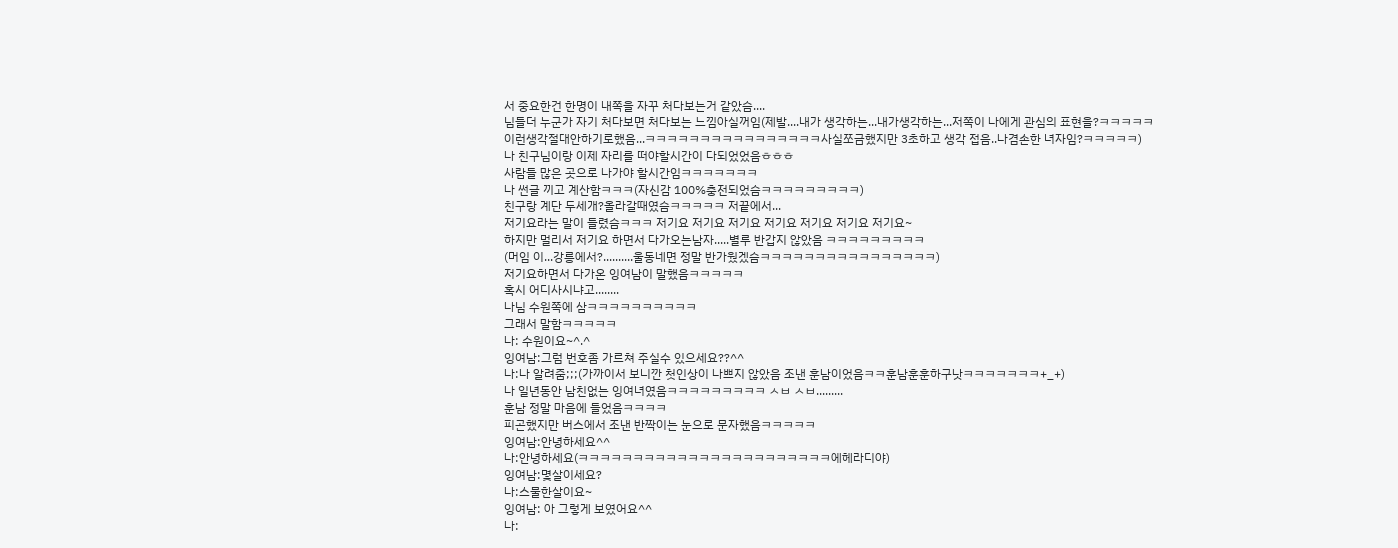서 중요한건 한명이 내쪽을 자꾸 처다보는거 같았슴....
님들더 누군가 자기 처다보면 처다보는 느낌아실꺼임(제발....내가 생각하는...내가생각하는...저쪽이 나에게 관심의 표현을?ㅋㅋㅋㅋㅋ 이런생각절대안하기로했음...ㅋㅋㅋㅋㅋㅋㅋㅋㅋㅋㅋㅋㅋㅋㅋㅋ사실쪼금했지만 3초하고 생각 접음..나겸손한 녀자임?ㅋㅋㅋㅋㅋ)
나 친구님이랑 이제 자리를 떠야할시간이 다되었었음ㅎㅎㅎ
사람들 많은 곳으로 나가야 할시간임ㅋㅋㅋㅋㅋㅋㅋ
나 썬글 끼고 계산함ㅋㅋㅋ(자신감 100%충전되었슴ㅋㅋㅋㅋㅋㅋㅋㅋㅋ)
친구랑 계단 두세개?올라갈때였슴ㅋㅋㅋㅋㅋ 저끝에서...
저기요라는 말이 들렸슴ㅋㅋㅋ 저기요 저기요 저기요 저기요 저기요 저기요 저기요~
하지만 멀리서 저기요 하면서 다가오는남자.....별루 반갑지 않았음 ㅋㅋㅋㅋㅋㅋㅋㅋㅋ
(머임 이...강릉에서?..........울동네면 정말 반가웠겠슴ㅋㅋㅋㅋㅋㅋㅋㅋㅋㅋㅋㅋㅋㅋㅋㅋ)
저기요하면서 다가온 잉여남이 말했음ㅋㅋㅋㅋㅋ
혹시 어디사시냐고........
나님 수원쪽에 삼ㅋㅋㅋㅋㅋㅋㅋㅋㅋㅋ
그래서 말함ㅋㅋㅋㅋㅋ
나: 수원이요~^.^
잉여남:그럼 번호좀 가르쳐 주실수 있으세요??^^
나:나 알려줌;;;(가까이서 보니깐 첫인상이 나쁘지 않았음 조낸 훈남이었음ㅋㅋ훈남훈훈하구낫ㅋㅋㅋㅋㅋㅋㅋ+_+)
나 일년동안 남친없는 잉여녀였음ㅋㅋㅋㅋㅋㅋㅋㅋㅋ ㅅㅂ ㅅㅂ.........
훈남 정말 마음에 들었음ㅋㅋㅋㅋ
피곤했지만 버스에서 조낸 반짝이는 눈으로 문자했음ㅋㅋㅋㅋㅋ
잉여남:안녕하세요^^
나:안녕하세요(ㅋㅋㅋㅋㅋㅋㅋㅋㅋㅋㅋㅋㅋㅋㅋㅋㅋㅋㅋㅋㅋㅋㅋ에헤라디야)
잉여남:몇살이세요?
나:스물한살이요~
잉여남: 아 그렇게 보였어요^^
나: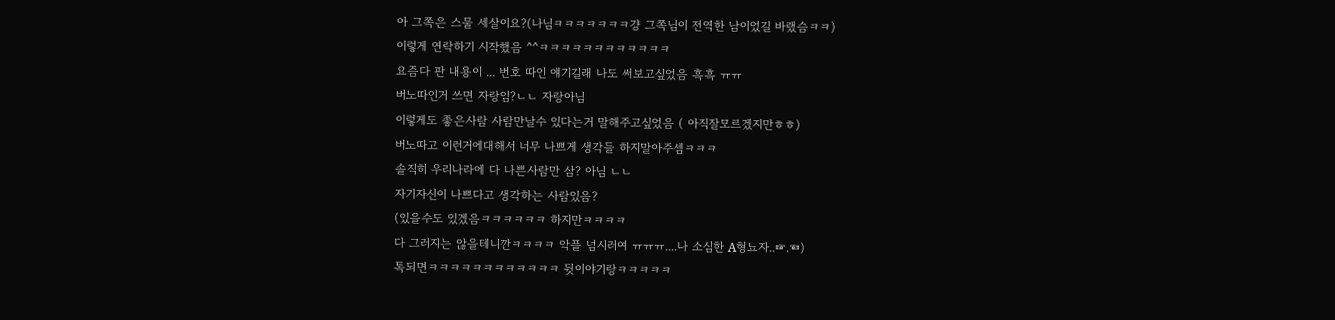아 그쪽은 스물 세살이요?(나님ㅋㅋㅋㅋㅋㅋㅋ걍 그쪽님이 전역한 남이었길 바랬슴ㅋㅋ)
이렇게 연락하기 시작했음 ^^ㅋㅋㅋㅋㅋㅋㅋㅋㅋㅋㅋㅋ
요즘다 판 내용이 ... 번호 따인 얘기길래 나도 써보고싶었음 흑흑 ㅠㅠ
버노따인거 쓰면 자랑임?ㄴㄴ 자랑아님
이렇게도 좋은사람 사람만날수 있다는거 말해주고싶었음 ( 아직잘모르겠지만ㅎㅎ)
버노따고 이런거에대해서 너무 나쁘게 생각들 하지말아주셈ㅋㅋㅋ
솔직히 우리나라에 다 나쁜사람만 삼? 아님 ㄴㄴ
자기자신이 나쁘다고 생각하는 사람있음?
(있을수도 있겠음ㅋㅋㅋㅋㅋㅋ 하지만ㅋㅋㅋㅋ
다 그러지는 않을테니깐ㅋㅋㅋㅋ 악플 넘시러여 ㅠㅠㅠ....나 소심한 A형뇨자..☞.☜)
톡되면ㅋㅋㅋㅋㅋㅋㅋㅋㅋㅋㅋㅋ 뒷이야기랑ㅋㅋㅋㅋㅋ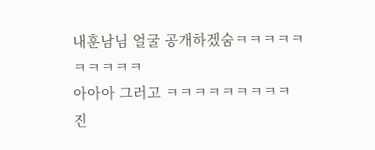내훈남님 얼굴 공개하겠숨ㅋㅋㅋㅋㅋㅋㅋㅋㅋㅋ
아아아 그러고 ㅋㅋㅋㅋㅋㅋㅋㅋㅋ
진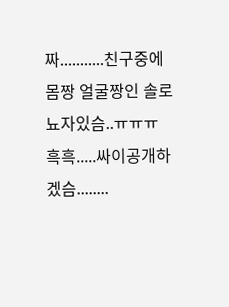짜...........친구중에 몸짱 얼굴짱인 솔로뇨자있슴..ㅠㅠㅠ
흑흑.....싸이공개하겠슴........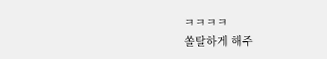ㅋㅋㅋㅋ
쏠탈하게 해주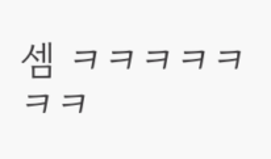셈 ㅋㅋㅋㅋㅋㅋㅋ